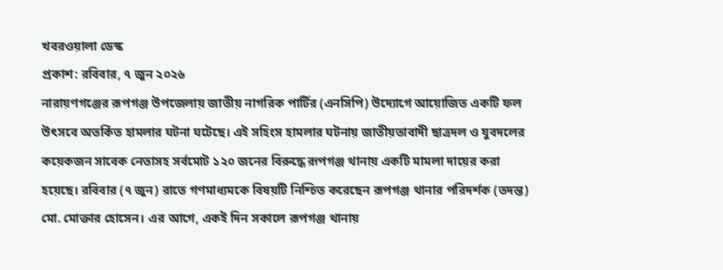খবরওয়ালা ডেস্ক
প্রকাশ: রবিবার, ৭ জুন ২০২৬
নারায়ণগঞ্জের রূপগঞ্জ উপজেলায় জাতীয় নাগরিক পার্টির (এনসিপি) উদ্যোগে আয়োজিত একটি ফল উৎসবে অতর্কিত হামলার ঘটনা ঘটেছে। এই সহিংস হামলার ঘটনায় জাতীয়তাবাদী ছাত্রদল ও যুবদলের কয়েকজন সাবেক নেতাসহ সর্বমোট ১২০ জনের বিরুদ্ধে রূপগঞ্জ থানায় একটি মামলা দায়ের করা হয়েছে। রবিবার (৭ জুন) রাতে গণমাধ্যমকে বিষয়টি নিশ্চিত করেছেন রূপগঞ্জ থানার পরিদর্শক (তদন্ত) মো. মোক্তার হোসেন। এর আগে, একই দিন সকালে রূপগঞ্জ থানায়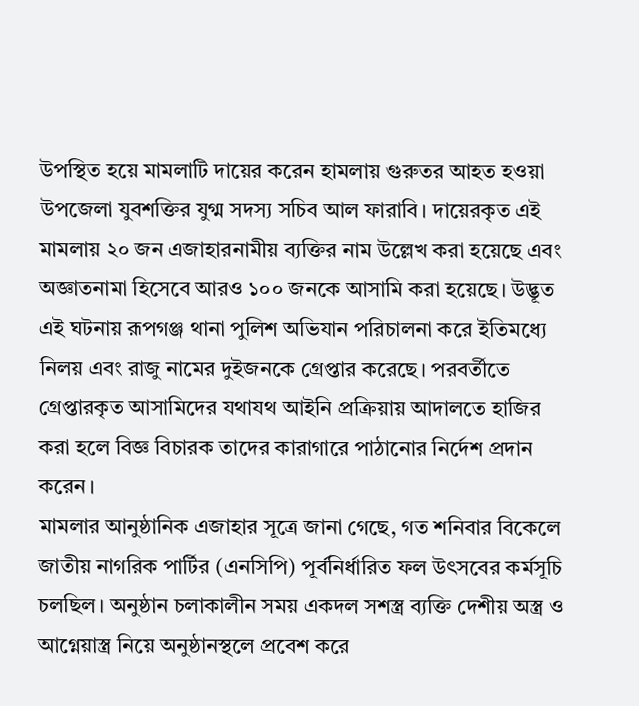উপস্থিত হয়ে মামলাটি দায়ের করেন হামলায় গুরুতর আহত হওয়া উপজেলা যুবশক্তির যুগ্ম সদস্য সচিব আল ফারাবি। দায়েরকৃত এই মামলায় ২০ জন এজাহারনামীয় ব্যক্তির নাম উল্লেখ করা হয়েছে এবং অজ্ঞাতনামা হিসেবে আরও ১০০ জনকে আসামি করা হয়েছে। উদ্ভূত এই ঘটনায় রূপগঞ্জ থানা পুলিশ অভিযান পরিচালনা করে ইতিমধ্যে নিলয় এবং রাজু নামের দুইজনকে গ্রেপ্তার করেছে। পরবর্তীতে গ্রেপ্তারকৃত আসামিদের যথাযথ আইনি প্রক্রিয়ায় আদালতে হাজির করা হলে বিজ্ঞ বিচারক তাদের কারাগারে পাঠানোর নির্দেশ প্রদান করেন।
মামলার আনুষ্ঠানিক এজাহার সূত্রে জানা গেছে, গত শনিবার বিকেলে জাতীয় নাগরিক পার্টির (এনসিপি) পূর্বনির্ধারিত ফল উৎসবের কর্মসূচি চলছিল। অনুষ্ঠান চলাকালীন সময় একদল সশস্ত্র ব্যক্তি দেশীয় অস্ত্র ও আগ্নেয়াস্ত্র নিয়ে অনুষ্ঠানস্থলে প্রবেশ করে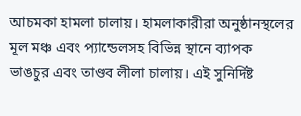আচমকা হামলা চালায়। হামলাকারীরা অনুষ্ঠানস্থলের মূল মঞ্চ এবং প্যান্ডেলসহ বিভিন্ন স্থানে ব্যাপক ভাঙচুর এবং তাণ্ডব লীলা চালায়। এই সুনির্দিষ্ট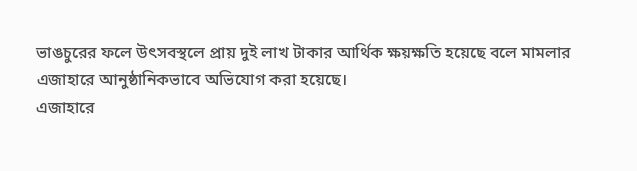ভাঙচুরের ফলে উৎসবস্থলে প্রায় দুই লাখ টাকার আর্থিক ক্ষয়ক্ষতি হয়েছে বলে মামলার এজাহারে আনুষ্ঠানিকভাবে অভিযোগ করা হয়েছে।
এজাহারে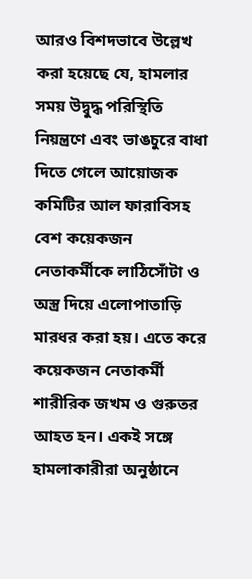আরও বিশদভাবে উল্লেখ করা হয়েছে যে, হামলার সময় উদ্বুদ্ধ পরিস্থিতি নিয়ন্ত্রণে এবং ভাঙচুরে বাধা দিতে গেলে আয়োজক কমিটির আল ফারাবিসহ বেশ কয়েকজন নেতাকর্মীকে লাঠিসোঁটা ও অস্ত্র দিয়ে এলোপাতাড়ি মারধর করা হয়। এতে করে কয়েকজন নেতাকর্মী শারীরিক জখম ও গুরুতর আহত হন। একই সঙ্গে হামলাকারীরা অনুষ্ঠানে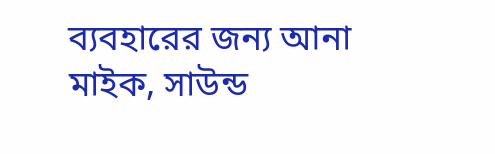ব্যবহারের জন্য আনা মাইক, সাউন্ড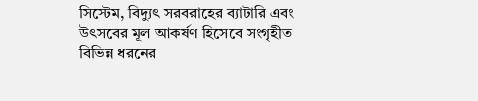সিস্টেম, বিদ্যুৎ সরবরাহের ব্যাটারি এবং উৎসবের মূল আকর্ষণ হিসেবে সংগৃহীত বিভিন্ন ধরনের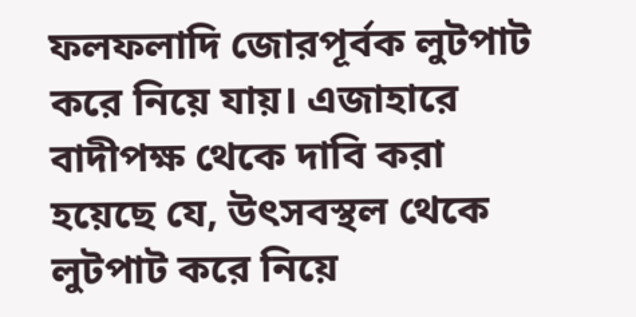ফলফলাদি জোরপূর্বক লুটপাট করে নিয়ে যায়। এজাহারে বাদীপক্ষ থেকে দাবি করা হয়েছে যে, উৎসবস্থল থেকে লুটপাট করে নিয়ে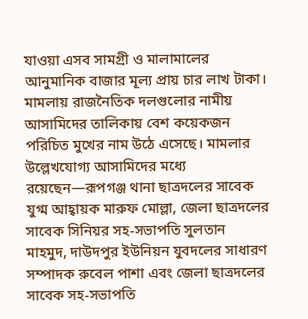যাওয়া এসব সামগ্রী ও মালামালের আনুমানিক বাজার মূল্য প্রায় চার লাখ টাকা।
মামলায় রাজনৈতিক দলগুলোর নামীয় আসামিদের তালিকায় বেশ কয়েকজন পরিচিত মুখের নাম উঠে এসেছে। মামলার উল্লেখযোগ্য আসামিদের মধ্যে রয়েছেন—রূপগঞ্জ থানা ছাত্রদলের সাবেক যুগ্ম আহ্বায়ক মারুফ মোল্লা, জেলা ছাত্রদলের সাবেক সিনিয়র সহ-সভাপতি সুলতান মাহমুদ, দাউদপুর ইউনিয়ন যুবদলের সাধারণ সম্পাদক রুবেল পাশা এবং জেলা ছাত্রদলের সাবেক সহ-সভাপতি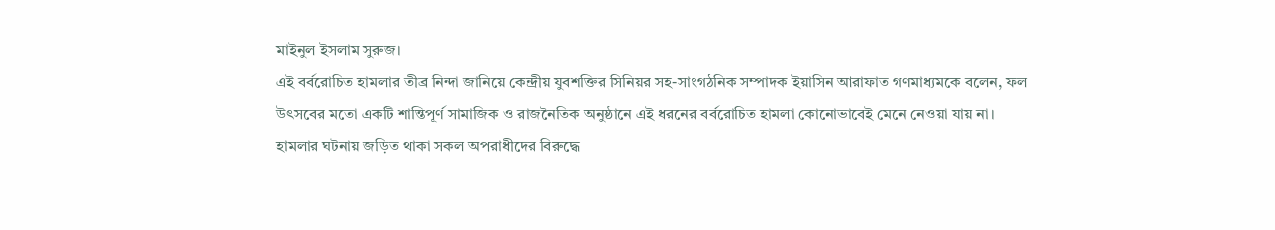মাইনুল ইসলাম সুরুজ।
এই বর্বরোচিত হামলার তীব্র নিন্দা জানিয়ে কেন্দ্রীয় যুবশক্তির সিনিয়র সহ-সাংগঠনিক সম্পাদক ইয়াসিন আরাফাত গণমাধ্যমকে বলেন, ফল উৎসবের মতো একটি শান্তিপূর্ণ সামাজিক ও রাজনৈতিক অনুষ্ঠানে এই ধরনের বর্বরোচিত হামলা কোনোভাবেই মেনে নেওয়া যায় না। হামলার ঘটনায় জড়িত থাকা সকল অপরাধীদের বিরুদ্ধে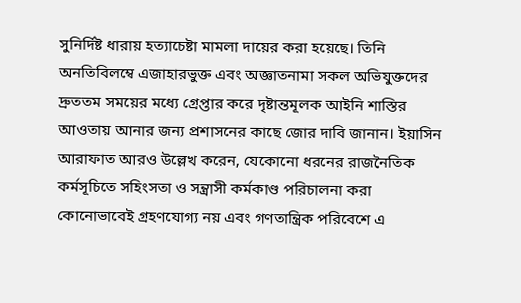সুনির্দিষ্ট ধারায় হত্যাচেষ্টা মামলা দায়ের করা হয়েছে। তিনি অনতিবিলম্বে এজাহারভুক্ত এবং অজ্ঞাতনামা সকল অভিযুক্তদের দ্রুততম সময়ের মধ্যে গ্রেপ্তার করে দৃষ্টান্তমূলক আইনি শাস্তির আওতায় আনার জন্য প্রশাসনের কাছে জোর দাবি জানান। ইয়াসিন আরাফাত আরও উল্লেখ করেন, যেকোনো ধরনের রাজনৈতিক কর্মসূচিতে সহিংসতা ও সন্ত্রাসী কর্মকাণ্ড পরিচালনা করা কোনোভাবেই গ্রহণযোগ্য নয় এবং গণতান্ত্রিক পরিবেশে এ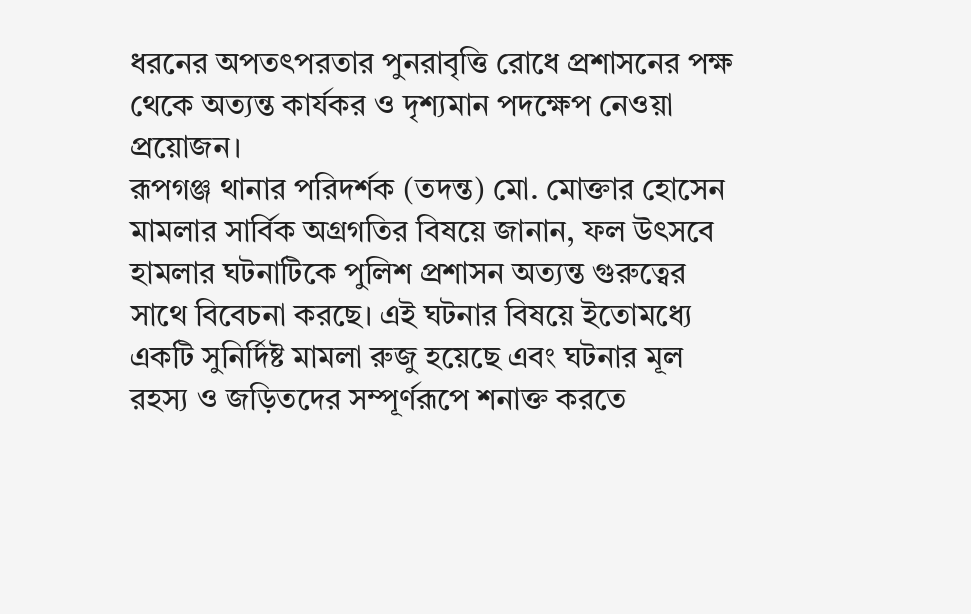ধরনের অপতৎপরতার পুনরাবৃত্তি রোধে প্রশাসনের পক্ষ থেকে অত্যন্ত কার্যকর ও দৃশ্যমান পদক্ষেপ নেওয়া প্রয়োজন।
রূপগঞ্জ থানার পরিদর্শক (তদন্ত) মো. মোক্তার হোসেন মামলার সার্বিক অগ্রগতির বিষয়ে জানান, ফল উৎসবে হামলার ঘটনাটিকে পুলিশ প্রশাসন অত্যন্ত গুরুত্বের সাথে বিবেচনা করছে। এই ঘটনার বিষয়ে ইতোমধ্যে একটি সুনির্দিষ্ট মামলা রুজু হয়েছে এবং ঘটনার মূল রহস্য ও জড়িতদের সম্পূর্ণরূপে শনাক্ত করতে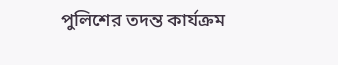পুলিশের তদন্ত কার্যক্রম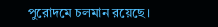পুরোদমে চলমান রয়েছে।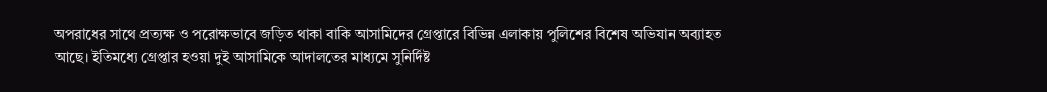অপরাধের সাথে প্রত্যক্ষ ও পরোক্ষভাবে জড়িত থাকা বাকি আসামিদের গ্রেপ্তারে বিভিন্ন এলাকায় পুলিশের বিশেষ অভিযান অব্যাহত আছে। ইতিমধ্যে গ্রেপ্তার হওয়া দুই আসামিকে আদালতের মাধ্যমে সুনির্দিষ্ট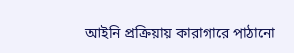আইনি প্রক্রিয়ায় কারাগারে পাঠানো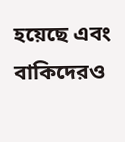হয়েছে এবং বাকিদেরও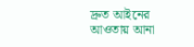দ্রুত আইনের আওতায় আনা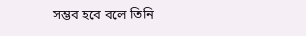সম্ভব হবে বলে তিনি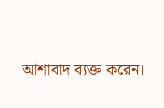আশাবাদ ব্যক্ত করেন।